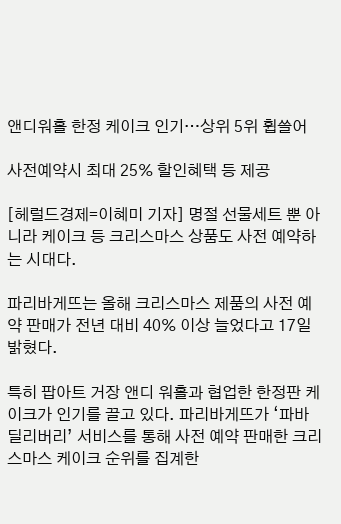앤디워홀 한정 케이크 인기…상위 5위 휩쓸어

사전예약시 최대 25% 할인혜택 등 제공

[헤럴드경제=이혜미 기자] 명절 선물세트 뿐 아니라 케이크 등 크리스마스 상품도 사전 예약하는 시대다.

파리바게뜨는 올해 크리스마스 제품의 사전 예약 판매가 전년 대비 40% 이상 늘었다고 17일 밝혔다.

특히 팝아트 거장 앤디 워홀과 협업한 한정판 케이크가 인기를 끌고 있다. 파리바게뜨가 ‘파바 딜리버리’ 서비스를 통해 사전 예약 판매한 크리스마스 케이크 순위를 집계한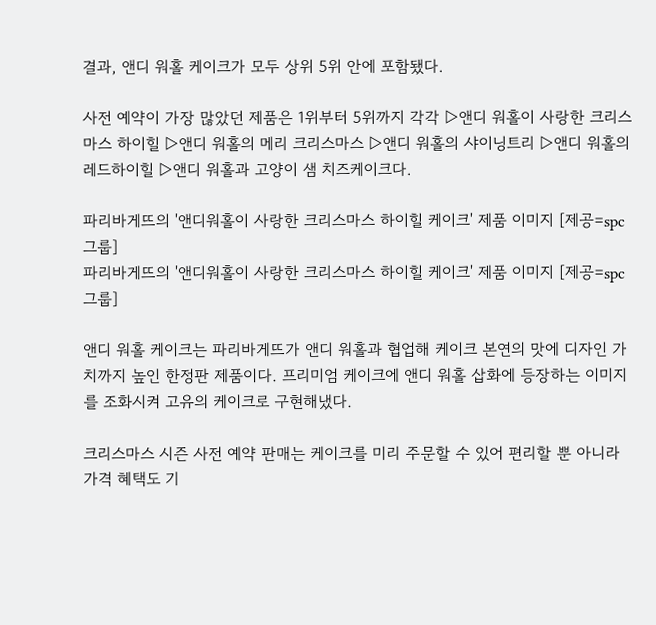결과, 앤디 워홀 케이크가 모두 상위 5위 안에 포함됐다.

사전 예약이 가장 많았던 제품은 1위부터 5위까지 각각 ▷앤디 워홀이 사랑한 크리스마스 하이힐 ▷앤디 워홀의 메리 크리스마스 ▷앤디 워홀의 샤이닝트리 ▷앤디 워홀의 레드하이힐 ▷앤디 워홀과 고양이 샘 치즈케이크다.

파리바게뜨의 '앤디워홀이 사랑한 크리스마스 하이힐 케이크' 제품 이미지 [제공=spc그룹]
파리바게뜨의 '앤디워홀이 사랑한 크리스마스 하이힐 케이크' 제품 이미지 [제공=spc그룹]

앤디 워홀 케이크는 파리바게뜨가 앤디 워홀과 협업해 케이크 본연의 맛에 디자인 가치까지 높인 한정판 제품이다. 프리미엄 케이크에 앤디 워홀 삽화에 등장하는 이미지를 조화시켜 고유의 케이크로 구현해냈다.

크리스마스 시즌 사전 예약 판매는 케이크를 미리 주문할 수 있어 편리할 뿐 아니라 가격 혜택도 기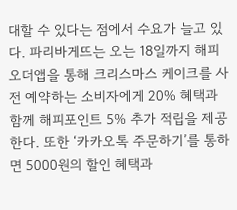대할 수 있다는 점에서 수요가 늘고 있다. 파리바게뜨는 오는 18일까지 해피오더앱을 통해 크리스마스 케이크를 사전 예약하는 소비자에게 20% 혜택과 함께 해피포인트 5% 추가 적립을 제공한다. 또한 ‘카카오톡 주문하기’를 통하면 5000원의 할인 혜택과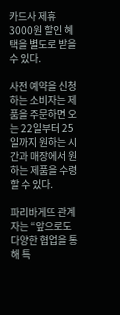카드사 제휴 3000원 할인 혜택을 별도로 받을 수 있다.

사전 예약을 신청하는 소비자는 제품을 주문하면 오는 22일부터 25일까지 원하는 시간과 매장에서 원하는 제품을 수령할 수 있다.

파리바게뜨 관계자는 “앞으로도 다양한 협업을 통해 특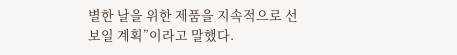별한 날을 위한 제품을 지속적으로 선보일 계획”이라고 말했다.